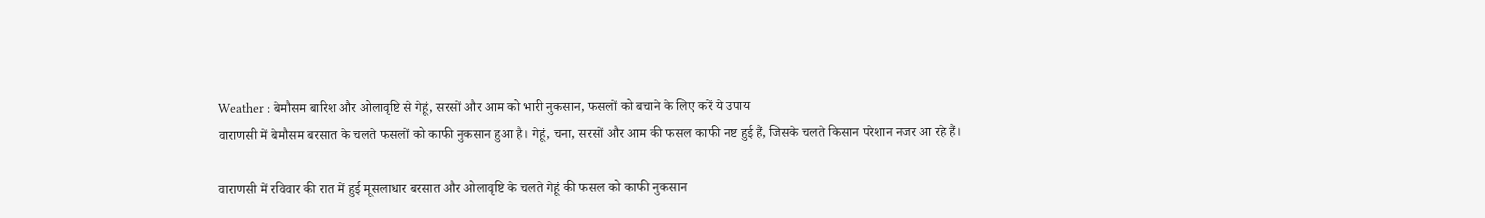Weather : बेमौसम बारिश और ओलावृष्टि से गेहूं, सरसों और आम को भारी नुकसान, फसलों को बचाने के लिए करें ये उपाय
वाराणसी में बेमौसम बरसात के चलते फसलों को काफी नुकसान हुआ है। गेहूं, चना, सरसों और आम की फसल काफी नष्ट हुई हैं, जिसके चलते किसान परेशान नजर आ रहे हैं।

वाराणसी में रविवार की रात में हुई मूसलाधार बरसात और ओलावृष्टि के चलते गेहूं की फसल को काफी नुकसान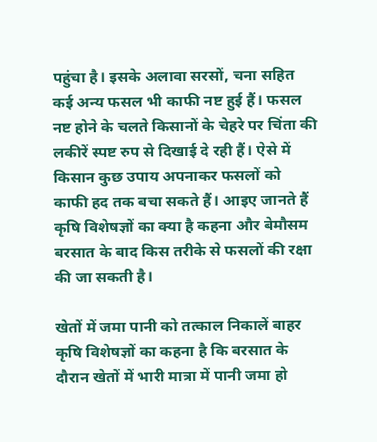पहुंचा है। इसके अलावा सरसों, चना सहित कई अन्य फसल भी काफी नष्ट हुई हैं। फसल नष्ट होने के चलते किसानों के चेहरे पर चिंता की लकीरें स्पष्ट रुप से दिखाई दे रही हैं। ऐसे में किसान कुछ उपाय अपनाकर फसलों को काफी हद तक बचा सकते हैं। आइए जानते हैं कृषि विशेषज्ञों का क्या है कहना और बेमौसम बरसात के बाद किस तरीके से फसलों की रक्षा की जा सकती है।

खेतों में जमा पानी को तत्काल निकालें बाहर
कृषि विशेषज्ञों का कहना है कि बरसात के दौरान खेतों में भारी मात्रा में पानी जमा हो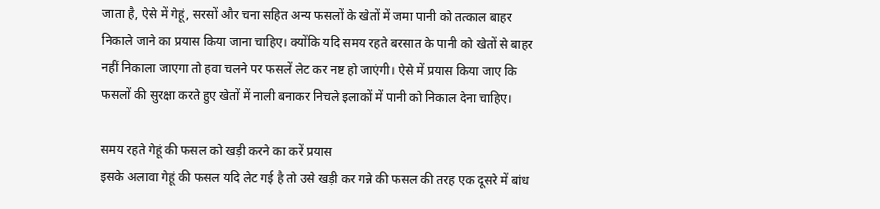जाता है, ऐसे में गेहूं, सरसों और चना सहित अन्य फसलों के खेतों में जमा पानी को तत्काल बाहर निकाले जाने का प्रयास किया जाना चाहिए। क्योंकि यदि समय रहते बरसात के पानी को खेतों से बाहर नहीं निकाला जाएगा तो हवा चलने पर फसलें लेट कर नष्ट हो जाएंगी। ऐसे में प्रयास किया जाए कि फसलों की सुरक्षा करते हुए खेतों में नाली बनाकर निचले इलाकों में पानी को निकाल देना चाहिए।

समय रहते गेहूं की फसल को खड़ी करने का करें प्रयास
इसके अलावा गेहूं की फसल यदि लेट गई है तो उसे खड़ी कर गन्ने की फसल की तरह एक दूसरे में बांध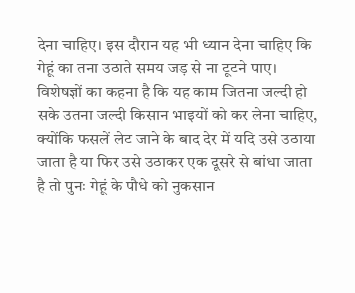देना चाहिए। इस दौरान यह भी ध्यान देना चाहिए कि गेहूं का तना उठाते समय जड़ से ना टूटने पाए। विशेषज्ञों का कहना है कि यह काम जितना जल्दी हो सके उतना जल्दी किसान भाइयों को कर लेना चाहिए, क्योंकि फसलें लेट जाने के बाद देर में यदि उसे उठाया जाता है या फिर उसे उठाकर एक दूसरे से बांधा जाता है तो पुनः गेहूं के पौधे को नुकसान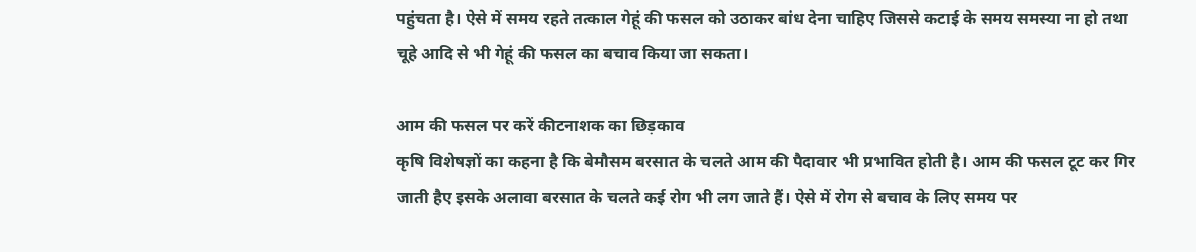पहुंचता है। ऐसे में समय रहते तत्काल गेहूं की फसल को उठाकर बांध देना चाहिए जिससे कटाई के समय समस्या ना हो तथा चूहे आदि से भी गेहूं की फसल का बचाव किया जा सकता।

आम की फसल पर करें कीटनाशक का छिड़काव
कृषि विशेषज्ञों का कहना है कि बेमौसम बरसात के चलते आम की पैदावार भी प्रभावित होती है। आम की फसल टूट कर गिर जाती हैए इसके अलावा बरसात के चलते कई रोग भी लग जाते हैं। ऐसे में रोग से बचाव के लिए समय पर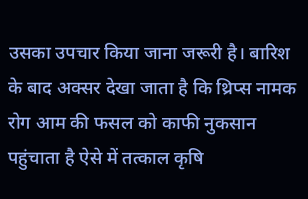उसका उपचार किया जाना जरूरी है। बारिश के बाद अक्सर देखा जाता है कि थ्रिप्स नामक रोग आम की फसल को काफी नुकसान पहुंचाता है ऐसे में तत्काल कृषि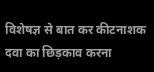विशेषज्ञ से बात कर कीटनाशक दवा का छिड़काव करना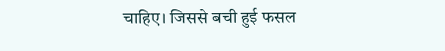चाहिए। जिससे बची हुई फसल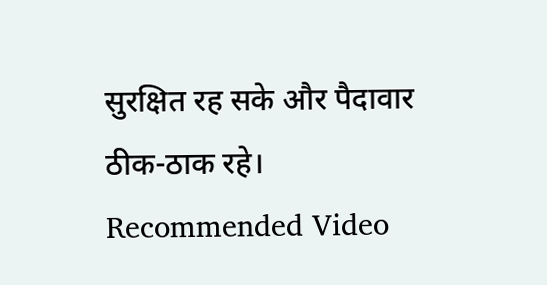सुरक्षित रह सके और पैदावार ठीक-ठाक रहे।
Recommended Video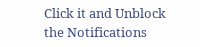Click it and Unblock the Notifications